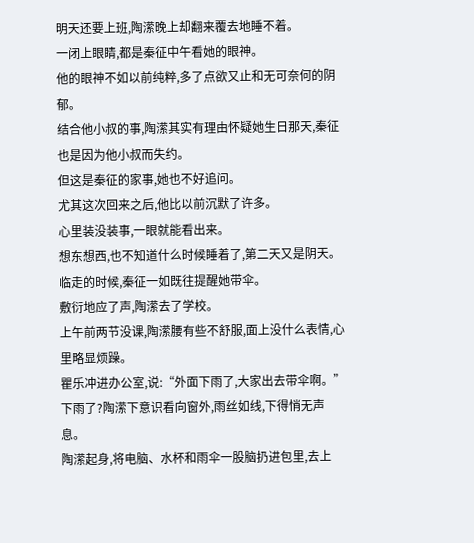明天还要上班,陶潆晚上却翻来覆去地睡不着。
一闭上眼睛,都是秦征中午看她的眼神。
他的眼神不如以前纯粹,多了点欲又止和无可奈何的阴郁。
结合他小叔的事,陶潆其实有理由怀疑她生日那天,秦征也是因为他小叔而失约。
但这是秦征的家事,她也不好追问。
尤其这次回来之后,他比以前沉默了许多。
心里装没装事,一眼就能看出来。
想东想西,也不知道什么时候睡着了,第二天又是阴天。
临走的时候,秦征一如既往提醒她带伞。
敷衍地应了声,陶潆去了学校。
上午前两节没课,陶潆腰有些不舒服,面上没什么表情,心里略显烦躁。
瞿乐冲进办公室,说:“外面下雨了,大家出去带伞啊。”
下雨了?陶潆下意识看向窗外,雨丝如线,下得悄无声息。
陶潆起身,将电脑、水杯和雨伞一股脑扔进包里,去上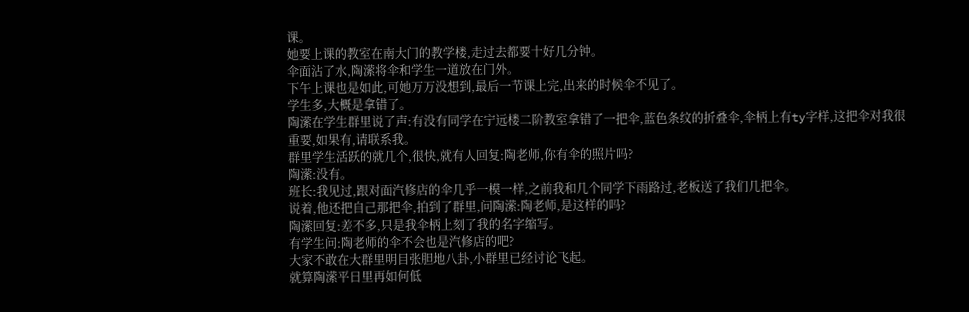课。
她要上课的教室在南大门的教学楼,走过去都要十好几分钟。
伞面沾了水,陶潆将伞和学生一道放在门外。
下午上课也是如此,可她万万没想到,最后一节课上完,出来的时候伞不见了。
学生多,大概是拿错了。
陶潆在学生群里说了声:有没有同学在宁远楼二阶教室拿错了一把伞,蓝色条纹的折叠伞,伞柄上有ty字样,这把伞对我很重要,如果有,请联系我。
群里学生活跃的就几个,很快,就有人回复:陶老师,你有伞的照片吗?
陶潆:没有。
班长:我见过,跟对面汽修店的伞几乎一模一样,之前我和几个同学下雨路过,老板送了我们几把伞。
说着,他还把自己那把伞,拍到了群里,问陶潆:陶老师,是这样的吗?
陶潆回复:差不多,只是我伞柄上刻了我的名字缩写。
有学生问:陶老师的伞不会也是汽修店的吧?
大家不敢在大群里明目张胆地八卦,小群里已经讨论飞起。
就算陶潆平日里再如何低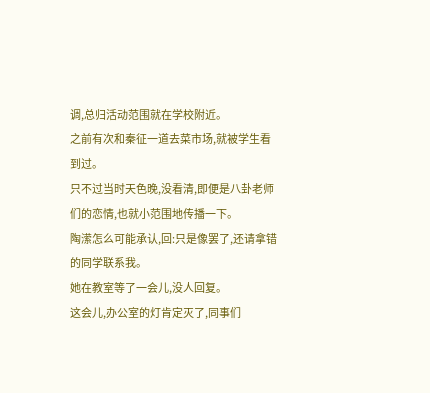调,总归活动范围就在学校附近。
之前有次和秦征一道去菜市场,就被学生看到过。
只不过当时天色晚,没看清,即便是八卦老师们的恋情,也就小范围地传播一下。
陶潆怎么可能承认,回:只是像罢了,还请拿错的同学联系我。
她在教室等了一会儿,没人回复。
这会儿,办公室的灯肯定灭了,同事们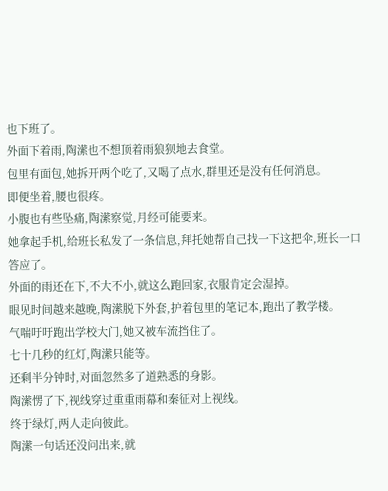也下班了。
外面下着雨,陶潆也不想顶着雨狼狈地去食堂。
包里有面包,她拆开两个吃了,又喝了点水,群里还是没有任何消息。
即便坐着,腰也很疼。
小腹也有些坠痛,陶潆察觉,月经可能要来。
她拿起手机,给班长私发了一条信息,拜托她帮自己找一下这把伞,班长一口答应了。
外面的雨还在下,不大不小,就这么跑回家,衣服肯定会湿掉。
眼见时间越来越晚,陶潆脱下外套,护着包里的笔记本,跑出了教学楼。
气喘吁吁跑出学校大门,她又被车流挡住了。
七十几秒的红灯,陶潆只能等。
还剩半分钟时,对面忽然多了道熟悉的身影。
陶潆愣了下,视线穿过重重雨幕和秦征对上视线。
终于绿灯,两人走向彼此。
陶潆一句话还没问出来,就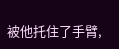被他托住了手臂,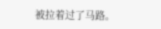被拉着过了马路。